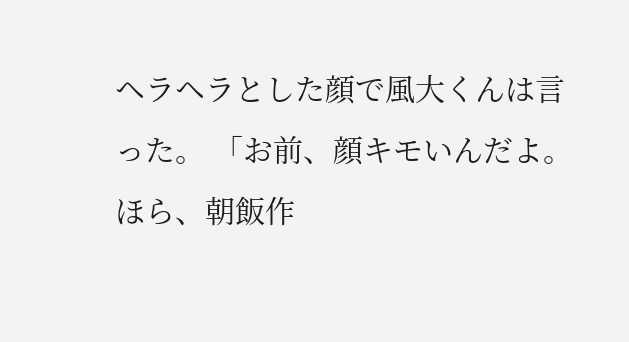ヘラヘラとした顔で風大くんは言った。 「お前、顔キモいんだよ。ほら、朝飯作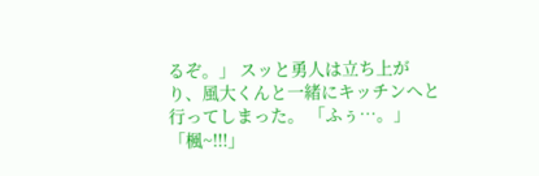るぞ。」 スッと勇人は立ち上がり、風大くんと一緒にキッチンへと行ってしまった。 「ふぅ…。」 「楓~!!!」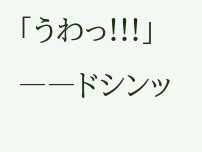「うわっ!!!」 ――ドシンッ